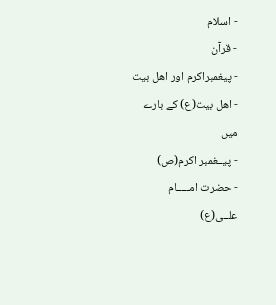- اسلام
- قرآن
- پیغمبراکرم اور اهل بیت
- اهل بیت(ع) کے بارے میں
- پیــغمبر اکرم(ص)
- حضرت امـــــام علــی(ع)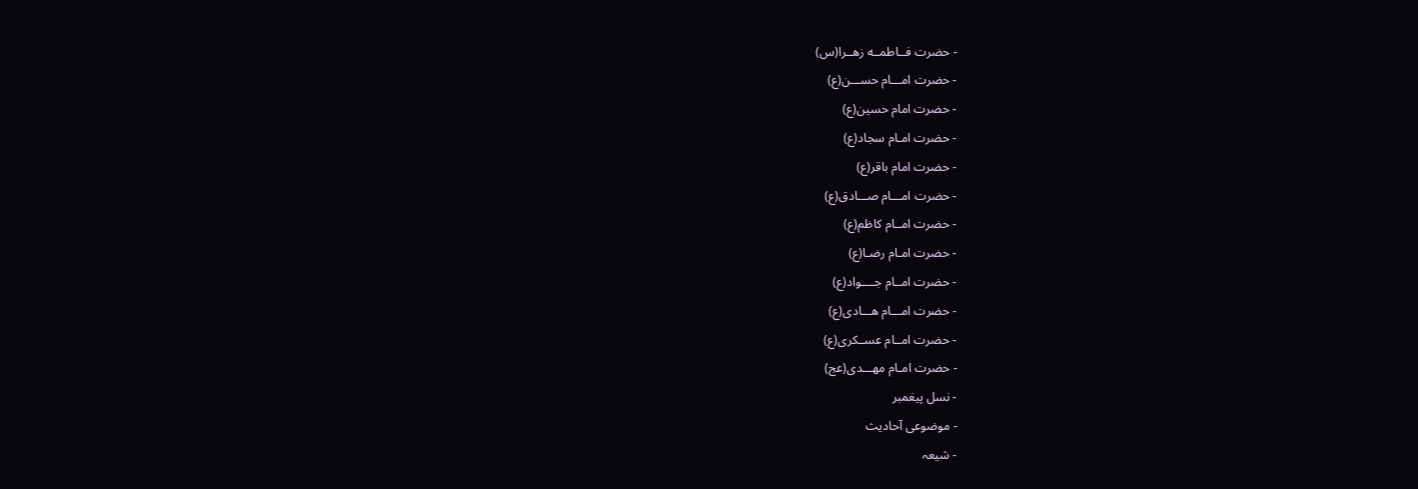- حضرت فــاطمــه زهــرا(س)
- حضرت امـــام حســـن(ع)
- حضرت امام حسین(ع)
- حضرت امـام سجاد(ع)
- حضرت امام باقر(ع)
- حضرت امـــام صـــادق(ع)
- حضرت امــام کاظم(ع)
- حضرت امـام رضـا(ع)
- حضرت امــام جــــواد(ع)
- حضرت امـــام هـــادی(ع)
- حضرت امــام عســکری(ع)
- حضرت امـام مهـــدی(عج)
- نسل پیغمبر
- موضوعی آحادیث
- شیعہ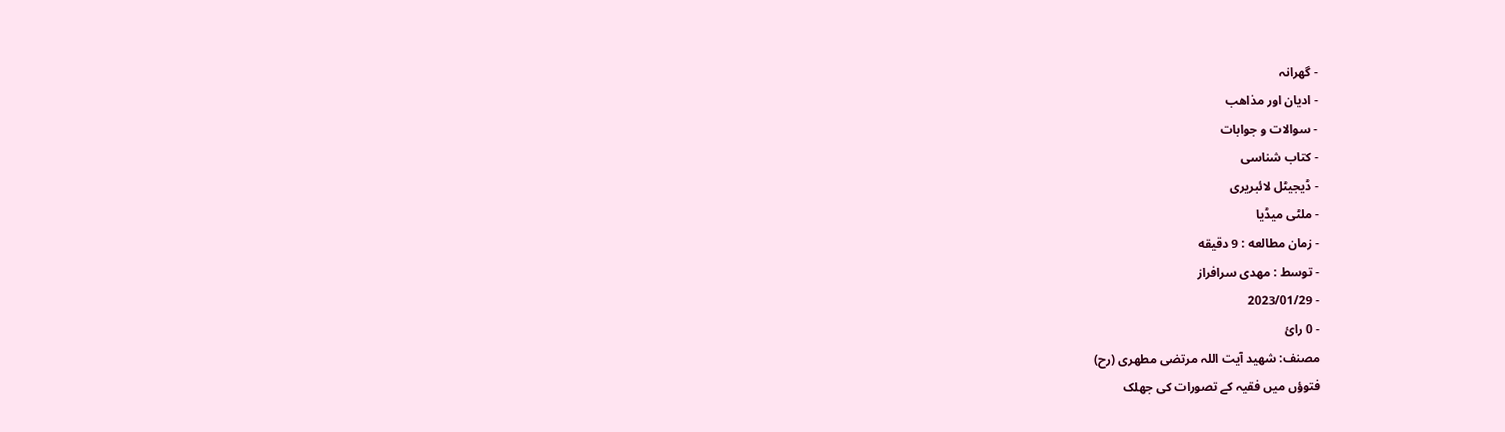- گھرانہ
- ادیان اور مذاهب
- سوالات و جوابات
- کتاب شناسی
- ڈیجیٹل لائبریری
- ملٹی میڈیا
- زمان مطالعه : 9 دقیقه
- توسط : مهدی سرافراز
- 2023/01/29
- 0 رائ
مصنف: شھید آیت اللہ مرتضی مطھری (رح)
فتوؤں میں فقیہ کے تصورات کی جھلک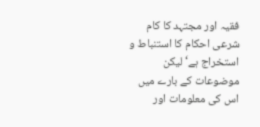فقیہ اور مجتہد کا کام شرعی احکام کا استنباط و استخراج ہے‘ لیکن موضوعات کے بارے میں اس کی معلومات اور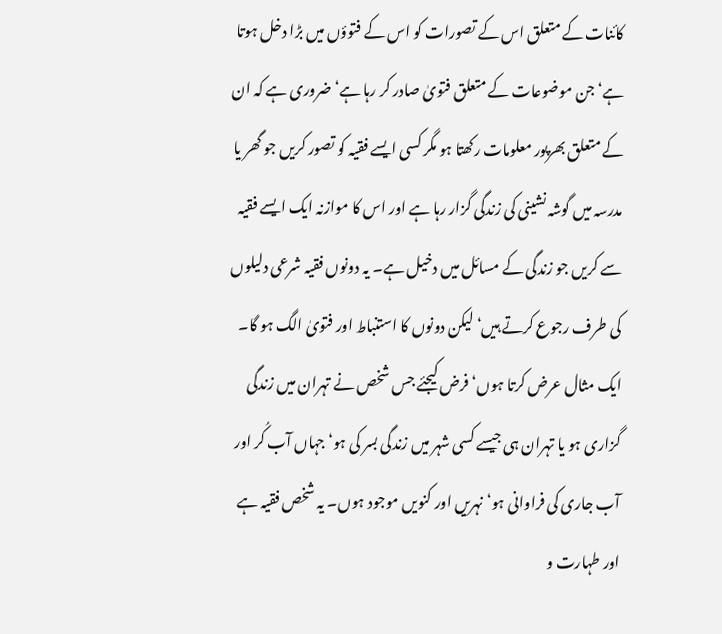کائنات کے متعلق اس کے تصورات کو اس کے فتوؤں میں بڑا دخل ہوتا ہے‘ جن موضوعات کے متعلق فتویٰ صادر کر رہا ہے‘ ضروری ہے کہ ان کے متعلق بھرپور معلومات رکھتا ہو مگر کسی ایسے فقیہ کو تصور کریں جو گھر یا مدرسہ میں گوشہ نشینی کی زندگی گزار رہا ہے اور اس کا موازنہ ایک ایسے فقیہ سے کریں جو زندگی کے مسائل میں دخیل ہے۔ یہ دونوں فقیہ شرعی دلیلوں کی طرف رجوع کرتے ہیں‘ لیکن دونوں کا استنباط اور فتویٰ الگ ہو گا۔
ایک مثال عرض کرتا ہوں‘ فرض کیجئے جس شخص نے تہران میں زندگی گزاری ہو یا تہران ہی جیسے کسی شہر میں زندگی بسر کی ہو‘ جہاں آب کُر اور آب جاری کی فراوانی ہو‘ نہریں اور کنویں موجود ہوں۔ یہ شخص فقیہ ہے اور طہارت و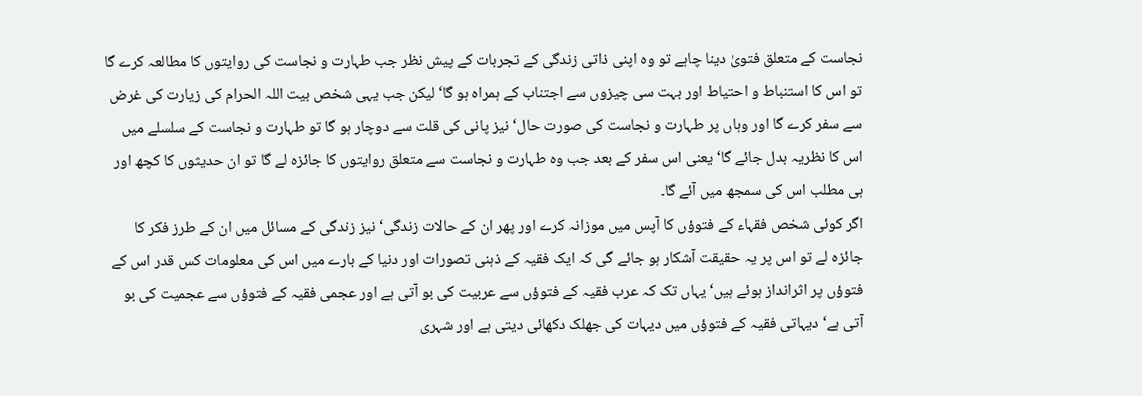نجاست کے متعلق فتویٰ دینا چاہے تو وہ اپنی ذاتی زندگی کے تجربات کے پیش نظر جب طہارت و نجاست کی روایتوں کا مطالعہ کرے گا تو اس کا استنباط و احتیاط اور بہت سی چیزوں سے اجتناب کے ہمراہ ہو گا‘ لیکن جب یہی شخص بیت اللہ الحرام کی زیارت کی غرض سے سفر کرے گا اور وہاں پر طہارت و نجاست کی صورت حال‘ نیز پانی کی قلت سے دوچار ہو گا تو طہارت و نجاست کے سلسلے میں اس کا نظریہ بدل جائے گا‘ یعنی اس سفر کے بعد جب وہ طہارت و نجاست سے متعلق روایتوں کا جائزہ لے گا تو ان حدیثوں کا کچھ اور ہی مطلب اس کی سمجھ میں آئے گا۔
اگر کوئی شخص فقہاء کے فتوؤں کا آپس میں موزانہ کرے اور پھر ان کے حالات زندگی‘ نیز زندگی کے مسائل میں ان کے طرز فکر کا جائزہ لے تو اس پر یہ حقیقت آشکار ہو جائے گی کہ ایک فقیہ کے ذہنی تصورات اور دنیا کے بارے میں اس کی معلومات کس قدر اس کے فتوؤں پر اثرانداز ہوئے ہیں‘ یہاں تک کہ عرب فقیہ کے فتوؤں سے عربیت کی بو آتی ہے اور عجمی فقیہ کے فتوؤں سے عجمیت کی بو آتی ہے‘ دیہاتی فقیہ کے فتوؤں میں دیہات کی جھلک دکھائی دیتی ہے اور شہری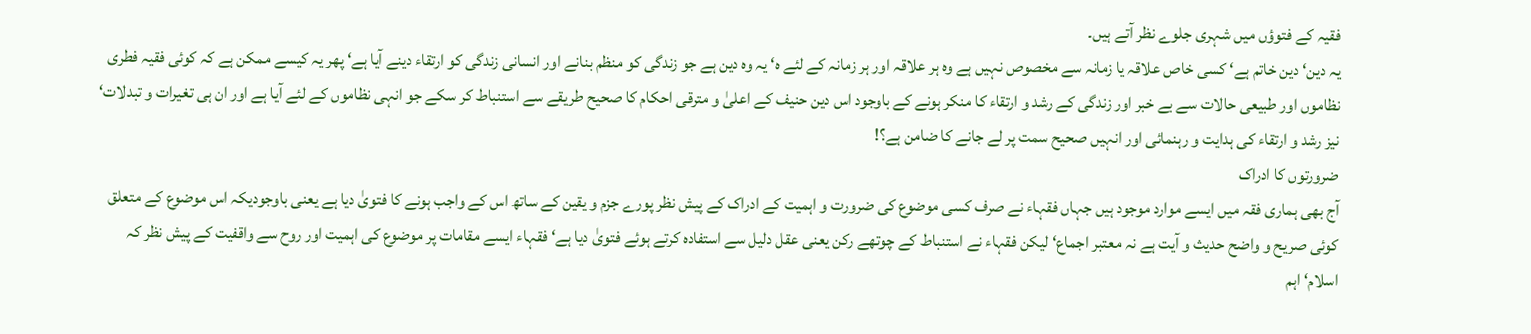فقیہ کے فتوؤں میں شہری جلوے نظر آتے ہیں۔
یہ دین‘ دین خاتم ہے‘ کسی خاص علاقہ یا زمانہ سے مخصوص نہیں ہے وہ ہر علاقہ اور ہر زمانہ کے لئے ہ‘ یہ وہ دین ہے جو زندگی کو منظم بنانے اور انسانی زندگی کو ارتقاء دینے آیا ہے‘ پھر یہ کیسے ممکن ہے کہ کوئی فقیہ فطری نظاموں اور طبیعی حالات سے بے خبر اور زندگی کے رشد و ارتقاء کا منکر ہونے کے باوجود اس دین حنیف کے اعلیٰ و مترقی احکام کا صحیح طریقے سے استنباط کر سکے جو انہی نظاموں کے لئے آیا ہے اور ان ہی تغیرات و تبدلات‘ نیز رشد و ارتقاء کی ہدایت و رہنمائی اور انہیں صحیح سمت پر لے جانے کا ضامن ہے؟!
ضرورتوں کا ادراک
آج بھی ہماری فقہ میں ایسے موارد موجود ہیں جہاں فقہاء نے صرف کسی موضوع کی ضرورت و اہمیت کے ادراک کے پیش نظر پورے جزم و یقین کے ساتھ اس کے واجب ہونے کا فتویٰ دیا ہے یعنی باوجودیکہ اس موضوع کے متعلق کوئی صریح و واضح حدیث و آیت ہے نہ معتبر اجماع‘ لیکن فقہاء نے استنباط کے چوتھے رکن یعنی عقل دلیل سے استفادہ کرتے ہوئے فتویٰ دیا ہے‘ فقہاء ایسے مقامات پر موضوع کی اہمیت اور روح سے واقفیت کے پیش نظر کہ اسلام‘ اہم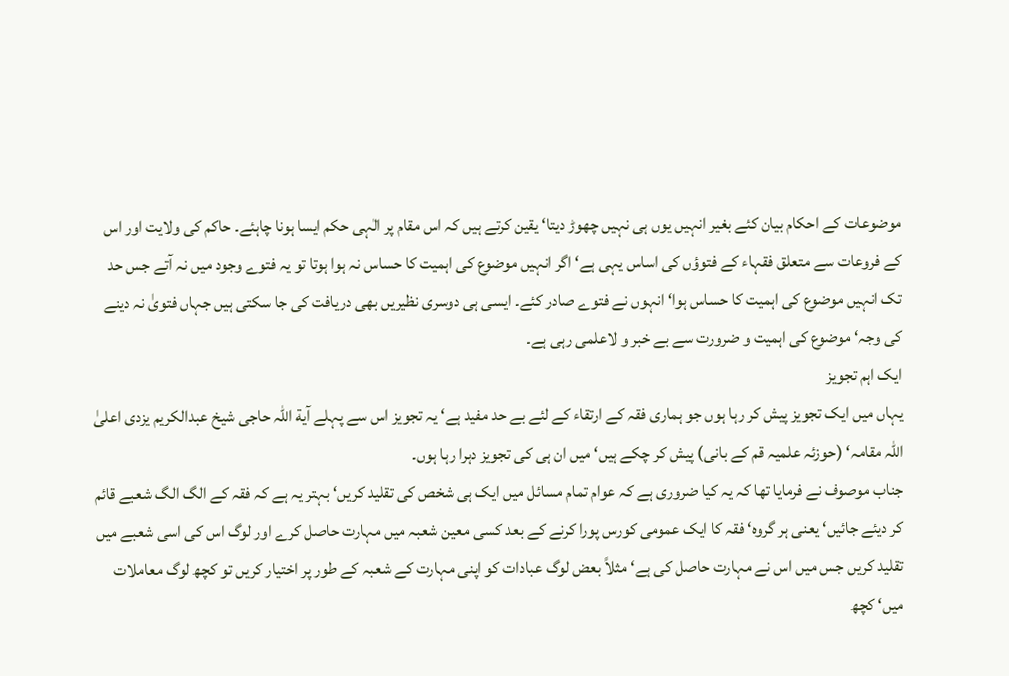موضوعات کے احکام بیان کئے بغیر انہیں یوں ہی نہیں چھوڑ دیتا‘ یقین کرتے ہیں کہ اس مقام پر الٰہی حکم ایسا ہونا چاہئے۔ حاکم کی ولایت اور اس کے فروعات سے متعلق فقہاء کے فتوؤں کی اساس یہی ہے‘ اگر انہیں موضوع کی اہمیت کا حساس نہ ہوا ہوتا تو یہ فتوے وجود میں نہ آتے جس حد تک انہیں موضوع کی اہمیت کا حساس ہوا‘ انہوں نے فتوے صادر کئے۔ ایسی ہی دوسری نظیریں بھی دریافت کی جا سکتی ہیں جہاں فتویٰ نہ دینے کی وجہ‘ موضوع کی اہمیت و ضرورت سے بے خبر و لاعلمی رہی ہے۔
ایک اہم تجویز
یہاں میں ایک تجویز پیش کر رہا ہوں جو ہماری فقہ کے ارتقاء کے لئے بے حد مفید ہے‘ یہ تجویز اس سے پہلے آیة اللہ حاجی شیخ عبدالکریم یزدی اعلیٰ اللہ مقامہ‘ (حوزئہ علمیہ قم کے بانی) پیش کر چکے ہیں‘ میں ان ہی کی تجویز دہرا رہا ہوں۔
جناب موصوف نے فرمایا تھا کہ یہ کیا ضروری ہے کہ عوام تمام مسائل میں ایک ہی شخص کی تقلید کریں‘ بہتر یہ ہے کہ فقہ کے الگ الگ شعبے قائم کر دیئے جائیں‘ یعنی ہر گروہ‘ فقہ کا ایک عمومی کورس پورا کرنے کے بعد کسی معین شعبہ میں مہارت حاصل کرے اور لوگ اس کی اسی شعبے میں تقلید کریں جس میں اس نے مہارت حاصل کی ہے‘ مثلاً بعض لوگ عبادات کو اپنی مہارت کے شعبہ کے طور پر اختیار کریں تو کچھ لوگ معاملات میں‘ کچھ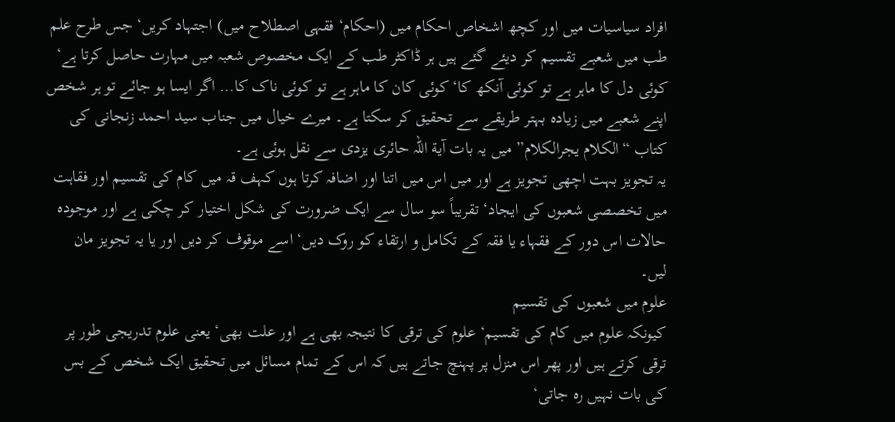افراد سیاسیات میں اور کچھ اشخاص احکام میں (احکام‘ فقہی اصطلاح میں) اجتہاد کریں‘ جس طرح علم طب میں شعبے تقسیم کر دیئے گئے ہیں ہر ڈاکٹر طب کے ایک مخصوص شعبہ میں مہارت حاصل کرتا ہے‘ کوئی دل کا ماہر ہے تو کوئی آنکھ کا‘ کوئی کان کا ماہر ہے تو کوئی ناک کا… اگر ایسا ہو جائے تو ہر شخص اپنے شعبے میں زیادہ بہتر طریقے سے تحقیق کر سکتا ہے۔ میرے خیال میں جناب سید احمد زنجانی کی کتاب “الکلام یجرالکلام” میں یہ بات آیة اللہ حائری یزدی سے نقل ہوئی ہے۔
یہ تجویز بہت اچھی تجویز ہے اور میں اس میں اتنا اور اضافہ کرتا ہوں کہف قہ میں کام کی تقسیم اور فقاہت میں تخصصی شعبوں کی ایجاد‘ تقریباً سو سال سے ایک ضرورت کی شکل اختیار کر چکی ہے اور موجودہ حالات اس دور کے فقہاء یا فقہ کے تکامل و ارتقاء کو روک دیں‘ اسے موقوف کر دیں اور یا یہ تجویز مان لیں۔
علوم میں شعبوں کی تقسیم
کیونکہ علوم میں کام کی تقسیم‘ علوم کی ترقی کا نتیجہ بھی ہے اور علت بھی‘ یعنی علوم تدریجی طور پر ترقی کرتے ہیں اور پھر اس منزل پر پہنچ جاتے ہیں کہ اس کے تمام مسائل میں تحقیق ایک شخص کے بس کی بات نہیں رہ جاتی‘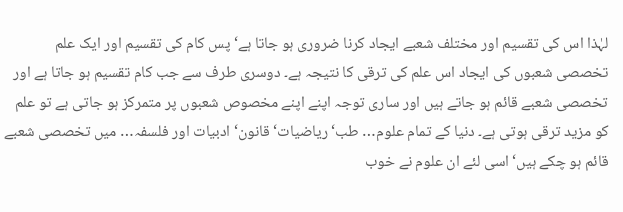لہٰذا اس کی تقسیم اور مختلف شعبے ایجاد کرنا ضروری ہو جاتا ہے‘ پس کام کی تقسیم اور ایک علم تخصصی شعبوں کی ایجاد اس علم کی ترقی کا نتیجہ ہے۔ دوسری طرف سے جب کام تقسیم ہو جاتا ہے اور تخصصی شعبے قائم ہو جاتے ہیں اور ساری توجہ اپنے اپنے مخصوص شعبوں پر متمرکز ہو جاتی ہے تو علم کو مزید ترقی ہوتی ہے۔ دنیا کے تمام علوم… طب‘ ریاضیات‘ قانون‘ ادبیات اور فلسفہ… میں تخصصی شعبے قائم ہو چکے ہیں‘ اسی لئے ان علوم نے خوب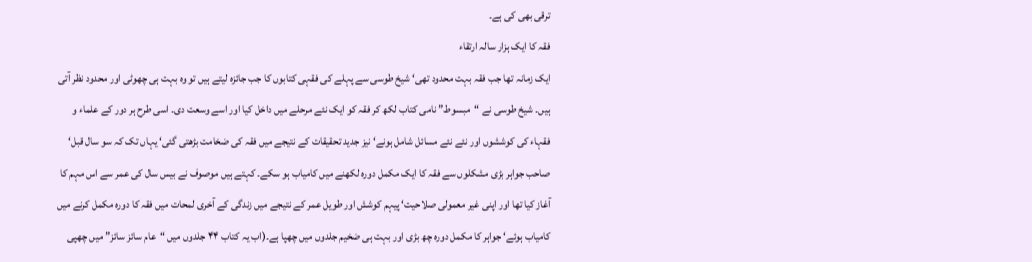ترقی بھی کی ہے۔
فقہ کا ایک ہزار سالہ ارتقاء
ایک زمانہ تھا جب فقہ بہت محدود تھی‘ شیخ طوسی سے پہلے کی فقہی کتابوں کا جب جائزہ لیتے ہیں تو وہ بہت ہی چھوٹی اور محدود نظر آتی ہیں۔ شیخ طوسی نے “مبسوط” نامی کتاب لکھ کر فقہ کو ایک نئے مرحلے میں داخل کیا اور اسے وسعت دی۔ اسی طرح ہر دور کے علماء و فقہاء کی کوششوں اور نئے نئے مسائل شامل ہونے‘ نیز جدید تحقیقات کے نتیجے میں فقہ کی ضخامت بڑھتی گئی‘ یہاں تک کہ سو سال قبل‘ صاحب جواہر بڑی مشکلوں سے فقہ کا ایک مکمل دورہ لکھنے میں کامیاب ہو سکے۔ کہتے ہیں موصوف نے بیس سال کی عمر سے اس مہم کا آغاز کیا تھا اور اپنی غیر معمولی صلاحیت‘ پیہم کوشش اور طویل عمر کے نتیجے میں زندگی کے آخری لمحات میں فقہ کا دورہ مکمل کرنے میں کامیاب ہوئے‘ جواہر کا مکمل دورہ چھ بڑی اور بہت ہی ضخیم جلدوں میں چھپا ہے۔(اب یہ کتاب ۴۴ جلدوں میں “عام سائز سائز” میں چھپی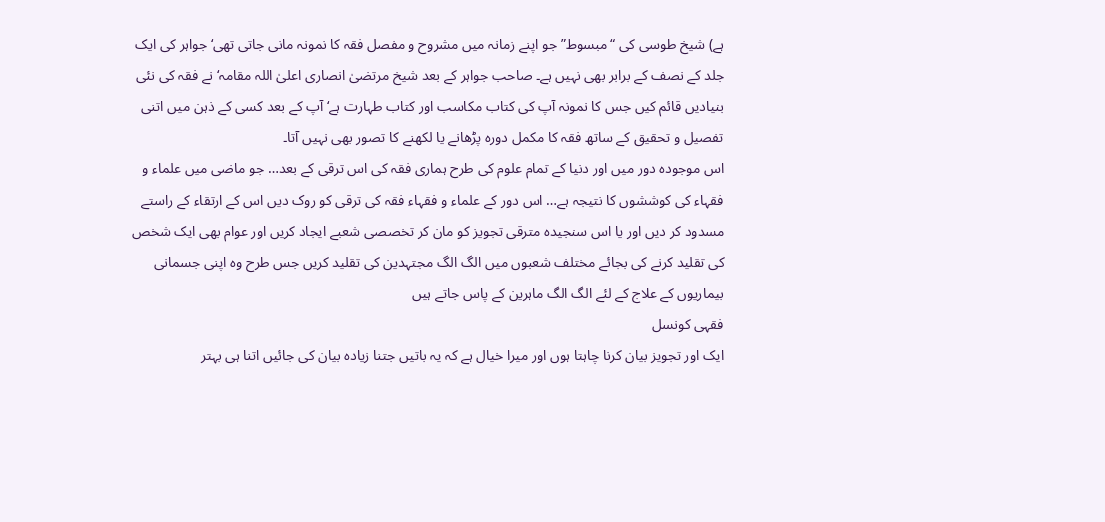ہے) شیخ طوسی کی “مبسوط” جو اپنے زمانہ میں مشروح و مفصل فقہ کا نمونہ مانی جاتی تھی‘ جواہر کی ایک جلد کے نصف کے برابر بھی نہیں ہے۔ صاحب جواہر کے بعد شیخ مرتضیٰ انصاری اعلیٰ اللہ مقامہ‘ نے فقہ کی نئی بنیادیں قائم کیں جس کا نمونہ آپ کی کتاب مکاسب اور کتاب طہارت ہے‘ آپ کے بعد کسی کے ذہن میں اتنی تفصیل و تحقیق کے ساتھ فقہ کا مکمل دورہ پڑھانے یا لکھنے کا تصور بھی نہیں آتا۔
اس موجودہ دور میں اور دنیا کے تمام علوم کی طرح ہماری فقہ کی اس ترقی کے بعد… جو ماضی میں علماء و فقہاء کی کوششوں کا نتیجہ ہے… اس دور کے علماء و فقہاء فقہ کی ترقی کو روک دیں اس کے ارتقاء کے راستے مسدود کر دیں اور یا اس سنجیدہ مترقی تجویز کو مان کر تخصصی شعبے ایجاد کریں اور عوام بھی ایک شخص کی تقلید کرنے کی بجائے مختلف شعبوں میں الگ الگ مجتہدین کی تقلید کریں جس طرح وہ اپنی جسمانی بیماریوں کے علاج کے لئے الگ الگ ماہرین کے پاس جاتے ہیں
فقہی کونسل
ایک اور تجویز بیان کرنا چاہتا ہوں اور میرا خیال ہے کہ یہ باتیں جتنا زیادہ بیان کی جائیں اتنا ہی بہتر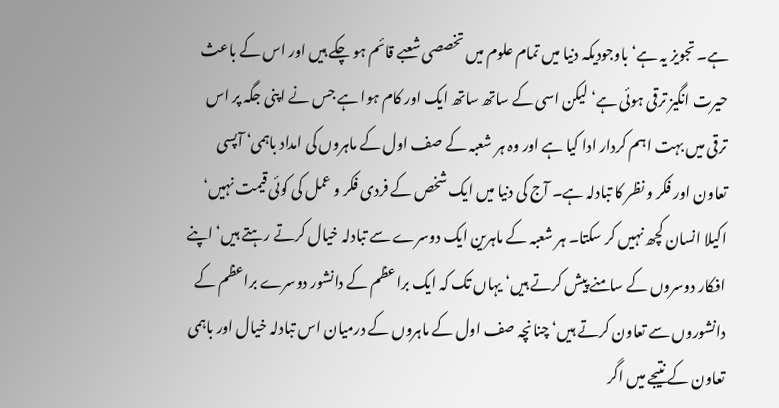ہے۔ تجویز یہ ہے‘ باوجودیکہ دنیا میں تمام علوم میں تخصصی شعبے قائم ہو چکے ہیں اور اس کے باعث حیرت انگیز ترقی ہوئی ہے‘ لیکن اسی کے ساتھ ساتھ ایک اور کام ہوا ہے جس نے اپنی جگہ پر اس ترقی میں بہت اہم کردار ادا کیا ہے اور وہ ہر شعبہ کے صف اول کے ماہروں کی امداد باہمی‘ آپسی تعاون اور فکر و نظر کا تبادلہ ہے۔ آج کی دنیا میں ایک شخص کے فردی فکر و عمل کی کوئی قیمت نہیں‘ اکیلا انسان کچھ نہیں کر سکتا۔ ہر شعبہ کے ماہرین ایک دوسرے سے تبادلہ خیال کرتے رہتے ہیں‘ اپنے افکار دوسروں کے سامنے پیش کرتے ہیں‘ یہاں تک کہ ایک براعظم کے دانشور دوسرے براعظم کے دانشوروں سے تعاون کرتے ہیں‘ چنانچہ صف اول کے ماہروں کے درمیان اس تبادلہ خیال اور باہمی تعاون کے نتیجے میں اگر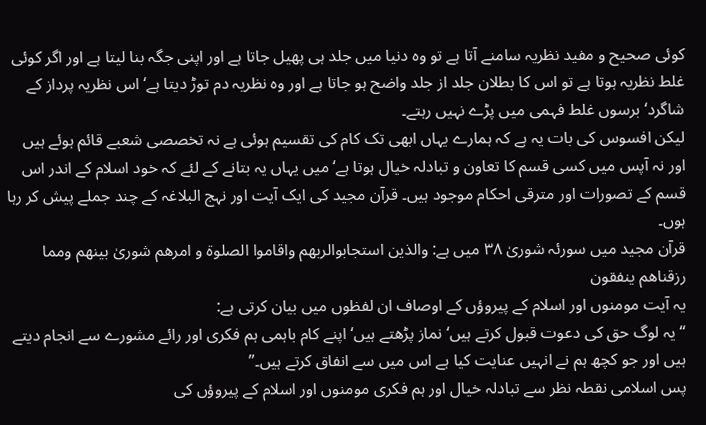کوئی صحیح و مفید نظریہ سامنے آتا ہے تو وہ دنیا میں جلد ہی پھیل جاتا ہے اور اپنی جگہ بنا لیتا ہے اور اگر کوئی غلط نظریہ ہوتا ہے تو اس کا بطلان جلد از جلد واضح ہو جاتا ہے اور وہ نظریہ دم توڑ دیتا ہے‘ اس نظریہ پرداز کے شاگرد‘ برسوں غلط فہمی میں پڑے نہیں رہتے۔
لیکن افسوس کی بات یہ ہے کہ ہمارے یہاں ابھی تک کام کی تقسیم ہوئی ہے نہ تخصصی شعبے قائم ہوئے ہیں اور نہ آپس میں کسی قسم کا تعاون و تبادلہ خیال ہوتا ہے‘ میں یہاں یہ بتانے کے لئے کہ خود اسلام کے اندر اس قسم کے تصورات اور مترقی احکام موجود ہیں۔ قرآن مجید کی ایک آیت اور نہج البلاغہ کے چند جملے پیش کر رہا ہوں۔
قرآن مجید میں سورئہ شوریٰ ۳۸ میں ہے: والذین استجابوالربھم واقاموا الصلوة و امرھم شوریٰ بینھم ومما رزقناھم ینفقون
یہ آیت مومنوں اور اسلام کے پیروؤں کے اوصاف ان لفظوں میں بیان کرتی ہے:
“یہ لوگ حق کی دعوت قبول کرتے ہیں‘ نماز پڑھتے ہیں‘ اپنے کام باہمی ہم فکری اور رائے مشورے سے انجام دیتے ہیں اور جو کچھ ہم نے انہیں عنایت کیا ہے اس میں سے انفاق کرتے ہیں۔”
پس اسلامی نقطہ نظر سے تبادلہ خیال اور ہم فکری مومنوں اور اسلام کے پیروؤں کی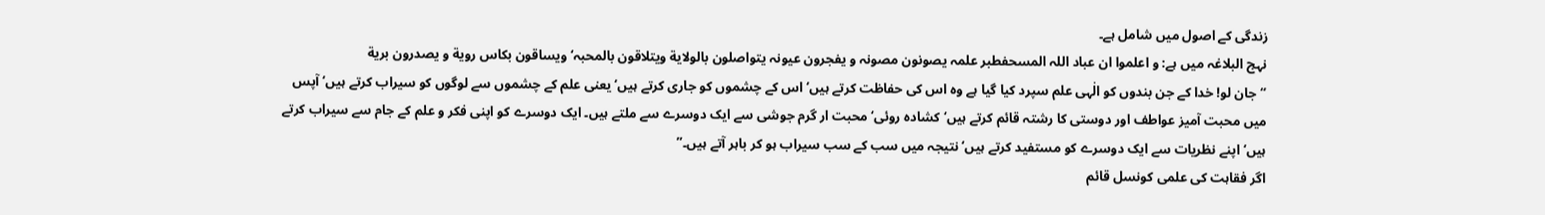زندگی کے اصول میں شامل ہے۔
نہج البلاغہ میں ہے: و اعلموا ان عباد اللہ المسحفطبر علمہ یصونون مصونہ و یفجرون عیونہ یتواصلون بالولایة ویتلاقون بالمحبہ‘ ویساقون بکاس رویة و یصدرون بریة
“جان لو! خدا کے جن بندوں کو الٰہی علم سپرد کیا گیا ہے وہ اس کی حفاظت کرتے ہیں‘ اس کے چشموں کو جاری کرتے ہیں‘ یعنی علم کے چشموں سے لوگوں کو سیراب کرتے ہیں‘ آپس میں محبت آمیز عواطف اور دوستی کا رشتہ قائم کرتے ہیں‘ کشادہ روئی‘ محبت ار گرم جوشی سے ایک دوسرے سے ملتے ہیں۔ ایک دوسرے کو اپنی فکر و علم کے جام سے سیراب کرتے ہیں‘ اپنے نظریات سے ایک دوسرے کو مستفید کرتے ہیں‘ نتیجہ میں سب کے سب سیراب ہو کر باہر آتے ہیں۔”
اگر فقاہت کی علمی کونسل قائم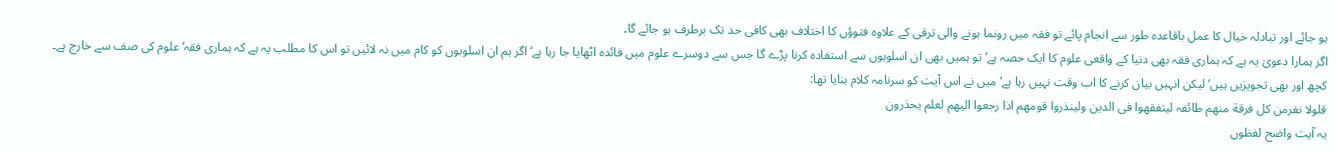ہو جائے اور تبادلہ خیال کا عمل باقاعدہ طور سے انجام پائے تو فقہ میں رونما ہونے والی ترقی کے علاوہ فتوؤں کا اختلاف بھی کافی حد تک برطرف ہو جائے گا۔
اگر ہمارا دعویٰ یہ ہے کہ ہماری فقہ بھی دنیا کے واقعی علوم کا ایک حصہ ہے‘ تو ہمیں بھی ان اسلوبوں سے استفادہ کرنا پڑے گا جس سے دوسرے علوم میں فائدہ اٹھایا جا رہا ہے‘ اگر ہم ان اسلوبوں کو کام میں نہ لائیں تو اس کا مطلب یہ ہے کہ ہماری فقہ‘ علوم کی صف سے خارج ہے۔
کچھ اور بھی تجویزیں ہیں‘ لیکن انہیں بیان کرنے کا اب وقت نہیں رہا ہے‘ میں نے اس آیت کو سرنامہ کلام بنایا تھا:
قلولا نفرمن کل فرقة منھم طائفہ لیتفقھوا فی الدین ولینذروا قومھم اذا رجعوا الیھم لعلم یحذرون
یہ آیت واضح لفظوں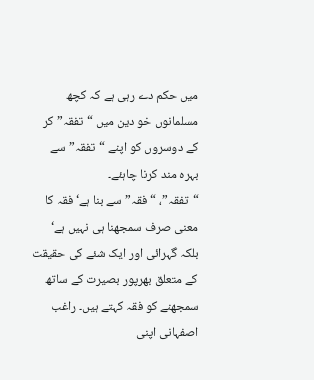میں حکم دے رہی ہے کہ کچھ مسلمانوں خو دین میں “تفقہ” کر کے دوسروں کو اپنے “تفقہ” سے بہرہ مند کرنا چاہئے۔
“تفقہ”، “فقہ” سے بنا ہے‘ فقہ کا معنی صرف سمجھنا ہی نہیں ہے‘ بلکہ گہرائی اور ایک شئے کی حقیقت کے متعلق بھرپور بصیرت کے ساتھ سمجھنے کو فقہ کہتے ہیں۔ راغب اصفہانی اپنی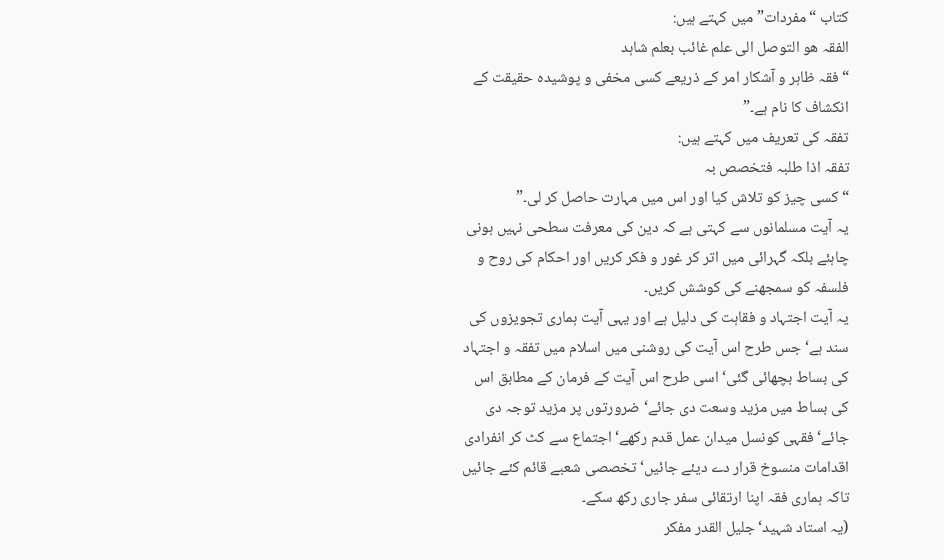کتاب “مفردات” میں کہتے ہیں:
الفقہ ھو التوصل الی علم غائب بعلم شاہد
“فقہ ظاہر و آشکار امر کے ذریعے کسی مخفی و پوشیدہ حقیقت کے انکشاف کا نام ہے۔”
تفقہ کی تعریف میں کہتے ہیں:
تفقہ اذا طلبہ فتخصص بہ
“کسی چیز کو تلاش کیا اور اس میں مہارت حاصل کر لی۔”
یہ آیت مسلمانوں سے کہتی ہے کہ دین کی معرفت سطحی نہیں ہونی چاہئے بلکہ گہرائی میں اتر کر غور و فکر کریں اور احکام کی روح و فلسفہ کو سمجھنے کی کوشش کریں۔
یہ آیت اجتہاد و فقاہت کی دلیل ہے اور یہی آیت ہماری تجویزوں کی سند ہے‘ جس طرح اس آیت کی روشنی میں اسلام میں تفقہ و اجتہاد کی بساط بچھائی گئی‘ اسی طرح اس آیت کے فرمان کے مطابق اس کی بساط میں مزید وسعت دی جائے‘ ضرورتوں پر مزید توجہ دی جائے‘ فقہی کونسل میدان عمل قدم رکھے‘ اجتماع سے کٹ کر انفرادی اقدامات منسوخ قرار دے دیئے جائیں‘ تخصصی شعبے قائم کئے جائیں تاکہ ہماری فقہ اپنا ارتقائی سفر جاری رکھ سکے۔
(یہ استاد شہید‘ جلیل القدر مفکر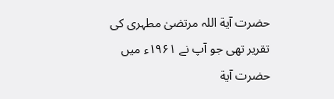حضرت آیة اللہ مرتضیٰ مطہری کی تقریر تھی جو آپ نے ۱۹۶۱ء میں حضرت آیة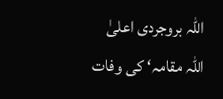اللہ بروجردی اعلیٰ اللہ مقامہ‘ کی وفات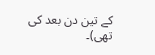کے تین دن بعد کی تھی)۔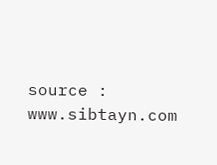source : www.sibtayn.com